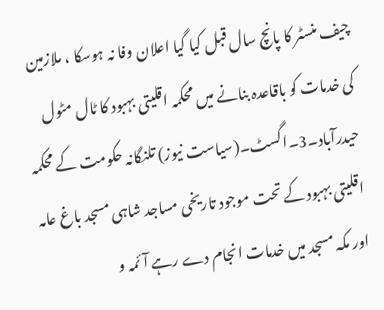چیف منسٹر کا پانچ سال قبل کیا گیا اعلان وفا نہ ہوسکا ، ملازمین کی خدمات کو باقاعدہ بنانے میں محکمہ اقلیتی بہبود کا ٹال مٹول
حیدرآباد۔3۔اگسٹ۔(سیاست نیوز) تلنگانہ حکومت کے محکمہ اقلیتی بہبود کے تحت موجود تاریخی مساجد شاہی مسجد باغ عامہ اور مکہ مسجد میں خدمات انجام دے رہے آئمہ و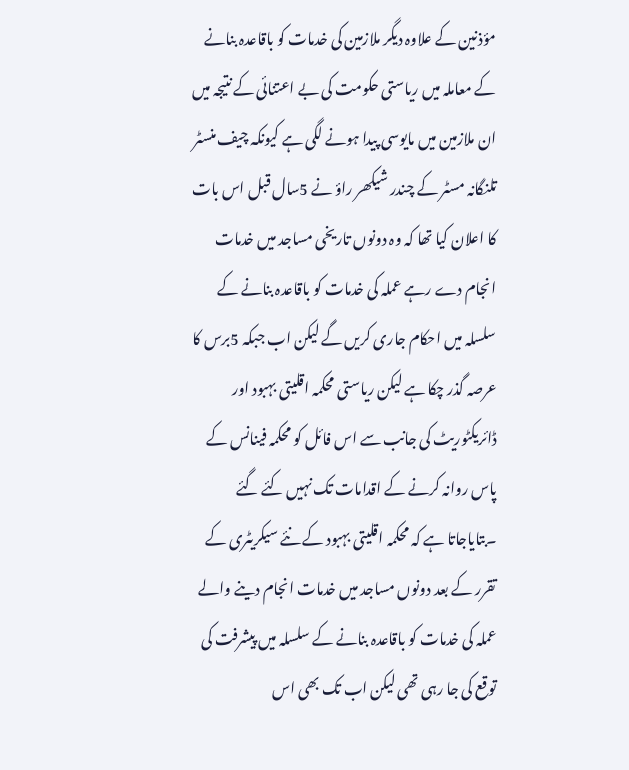مؤذنین کے علاوہ دیگر ملازمین کی خدمات کو باقاعدہ بنانے کے معاملہ میں ریاستی حکومت کی بے اعتنائی کے نتیجہ میں ان ملازمین میں مایوسی پیدا ہونے لگی ہے کیونکہ چیف منسٹر تلنگانہ مسٹر کے چندر شیکھر راؤ نے 5سال قبل اس بات کا اعلان کیا تھا کہ وہ دونوں تاریخی مساجد میں خدمات انجام دے رہے عملہ کی خدمات کو باقاعدہ بنانے کے سلسلہ میں احکام جاری کریں گے لیکن اب جبکہ 5برس کا عرصہ گذر چکا ہے لیکن ریاستی محکمہ اقلیتی بہبود اور ڈائریکٹوریٹ کی جانب سے اس فائل کو محکمہ فینانس کے پاس روانہ کرنے کے اقدامات تک نہیں کئے گئے ۔بتایاجاتا ہے کہ محکمہ اقلیتی بہبود کے نئے سیکریٹری کے تقرر کے بعد دونوں مساجد میں خدمات انجام دینے والے عملہ کی خدمات کو باقاعدہ بنانے کے سلسلہ میں پیشرفت کی توقع کی جا رہی تھی لیکن اب تک بھی اس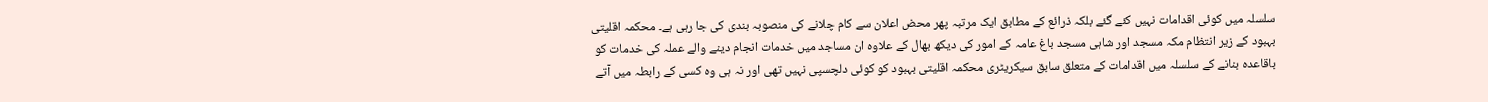سلسلہ میں کوئی اقدامات نہیں کئے گئے بلکہ ذرائع کے مطابق ایک مرتبہ پھر محض اعلان سے کام چلانے کی منصوبہ بندی کی جا رہی ہے۔ محکمہ اقلیتی بہبود کے زیر انتظام مکہ مسجد اور شاہی مسجد باغ عامہ کے امور کی دیکھ بھال کے علاوہ ان مساجد میں خدمات انجام دینے والے عملہ کی خدمات کو باقاعدہ بنانے کے سلسلہ میں اقدامات کے متعلق سابق سیکریٹری محکمہ اقلیتی بہبود کو کوئی دلچسپی نہیں تھی اور نہ ہی وہ کسی کے رابطہ میں آتے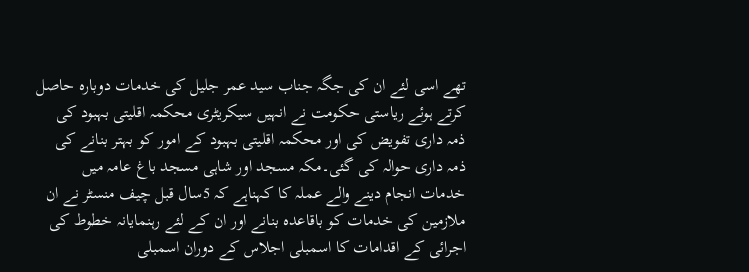تھے اسی لئے ان کی جگہ جناب سید عمر جلیل کی خدمات دوبارہ حاصل کرتے ہوئے ریاستی حکومت نے انہیں سیکریٹری محکمہ اقلیتی بہبود کی ذمہ داری تفویض کی اور محکمہ اقلیتی بہبود کے امور کو بہتر بنانے کی ذمہ داری حوالہ کی گئی۔مکہ مسجد اور شاہی مسجد باغ عامہ میں خدمات انجام دینے والے عملہ کا کہناہے کہ 5سال قبل چیف منسٹر نے ان ملازمین کی خدمات کو باقاعدہ بنانے اور ان کے لئے رہنمایانہ خطوط کی اجرائی کے اقدامات کا اسمبلی اجلاس کے دوران اسمبلی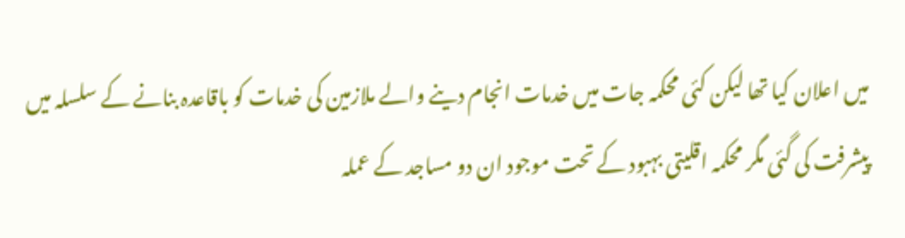میں اعلان کیا تھا لیکن کئی محکمہ جات میں خدمات انجام دینے والے ملازمین کی خدمات کو باقاعدہ بنانے کے سلسلہ میں پیشرفت کی گئی مگر محکمہ اقلیتی بہبود کے تحت موجود ان دو مساجد کے عملہ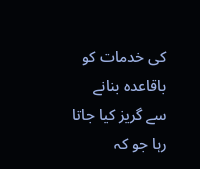کی خدمات کو باقاعدہ بنانے سے گریز کیا جاتا رہا جو کہ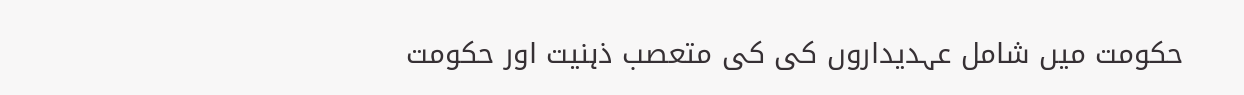حکومت میں شامل عہدیداروں کی کی متعصب ذہنیت اور حکومت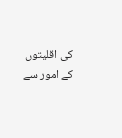کی اقلیتوں کے امور سے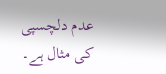عدم دلچسپی کی مثال ہے۔